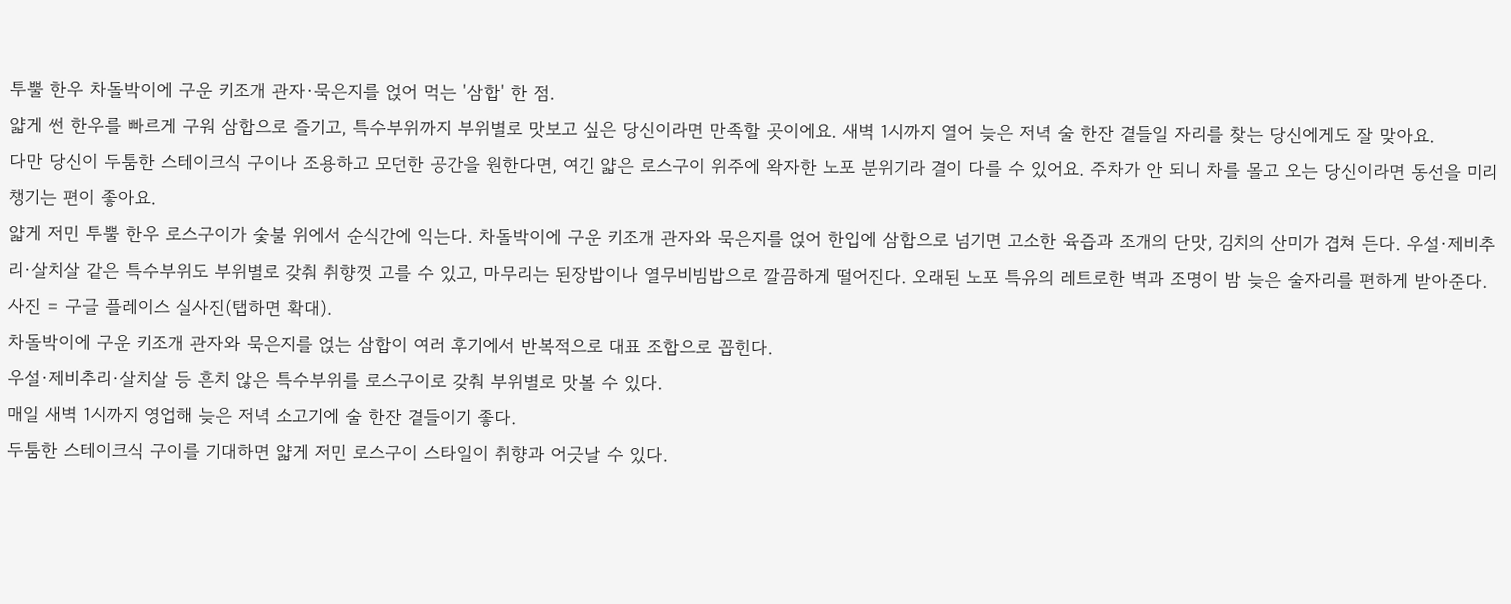투뿔 한우 차돌박이에 구운 키조개 관자·묵은지를 얹어 먹는 '삼합' 한 점.
얇게 썬 한우를 빠르게 구워 삼합으로 즐기고, 특수부위까지 부위별로 맛보고 싶은 당신이라면 만족할 곳이에요. 새벽 1시까지 열어 늦은 저녁 술 한잔 곁들일 자리를 찾는 당신에게도 잘 맞아요.
다만 당신이 두툼한 스테이크식 구이나 조용하고 모던한 공간을 원한다면, 여긴 얇은 로스구이 위주에 왁자한 노포 분위기라 결이 다를 수 있어요. 주차가 안 되니 차를 몰고 오는 당신이라면 동선을 미리 챙기는 편이 좋아요.
얇게 저민 투뿔 한우 로스구이가 숯불 위에서 순식간에 익는다. 차돌박이에 구운 키조개 관자와 묵은지를 얹어 한입에 삼합으로 넘기면 고소한 육즙과 조개의 단맛, 김치의 산미가 겹쳐 든다. 우설·제비추리·살치살 같은 특수부위도 부위별로 갖춰 취향껏 고를 수 있고, 마무리는 된장밥이나 열무비빔밥으로 깔끔하게 떨어진다. 오래된 노포 특유의 레트로한 벽과 조명이 밤 늦은 술자리를 편하게 받아준다.
사진 = 구글 플레이스 실사진(탭하면 확대).
차돌박이에 구운 키조개 관자와 묵은지를 얹는 삼합이 여러 후기에서 반복적으로 대표 조합으로 꼽힌다.
우설·제비추리·살치살 등 흔치 않은 특수부위를 로스구이로 갖춰 부위별로 맛볼 수 있다.
매일 새벽 1시까지 영업해 늦은 저녁 소고기에 술 한잔 곁들이기 좋다.
두툼한 스테이크식 구이를 기대하면 얇게 저민 로스구이 스타일이 취향과 어긋날 수 있다.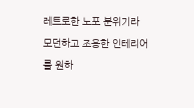레트로한 노포 분위기라 모던하고 조용한 인테리어를 원하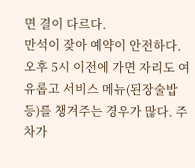면 결이 다르다.
만석이 잦아 예약이 안전하다. 오후 5시 이전에 가면 자리도 여유롭고 서비스 메뉴(된장술밥 등)를 챙겨주는 경우가 많다. 주차가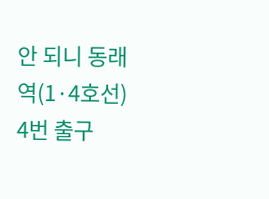안 되니 동래역(1·4호선) 4번 출구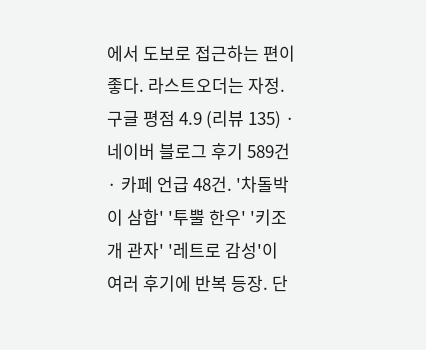에서 도보로 접근하는 편이 좋다. 라스트오더는 자정.
구글 평점 4.9 (리뷰 135) · 네이버 블로그 후기 589건 · 카페 언급 48건. '차돌박이 삼합' '투뿔 한우' '키조개 관자' '레트로 감성'이 여러 후기에 반복 등장. 단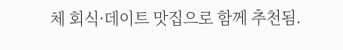체 회식·데이트 맛집으로 함께 추천됨.